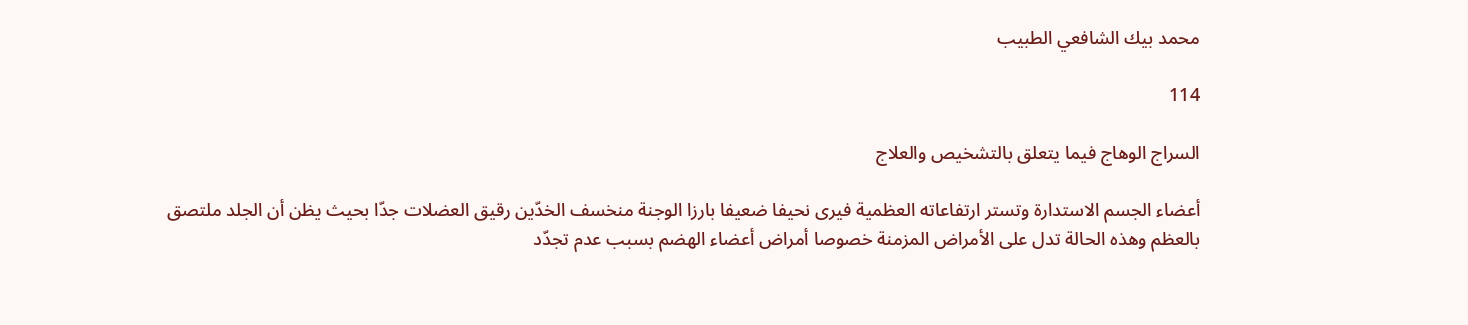محمد بيك الشافعي الطبيب

114

السراج الوهاج فيما يتعلق بالتشخيص والعلاج

أعضاء الجسم الاستدارة وتستر ارتفاعاته العظمية فيرى نحيفا ضعيفا بارزا الوجنة منخسف الخدّين رقيق العضلات جدّا بحيث يظن أن الجلد ملتصق بالعظم وهذه الحالة تدل على الأمراض المزمنة خصوصا أمراض أعضاء الهضم بسبب عدم تجدّد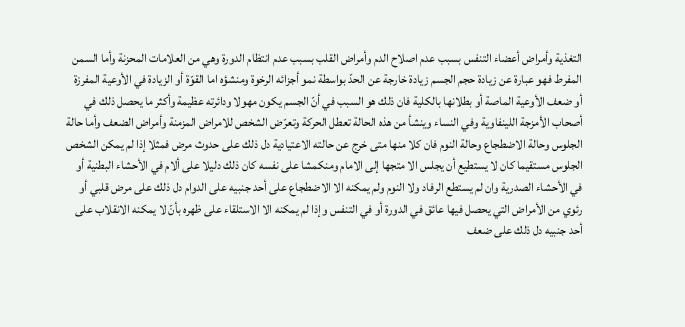التغذية وأمراض أعضاء التنفس بسبب عدم اصلاح الدم وأمراض القلب بسبب عدم انتظام الدورة وهي من العلامات المحزنة وأما السمن المفرط فهو عبارة عن زيادة حجم الجسم زيادة خارجة عن الحدّ بواسطة نمو أجزائه الرخوة ومنشؤه اما القوّة أو الزيادة في الأوعية المفرزة أو ضعف الأوعية الماصة أو بطلانها بالكلية فان ذلك هو السبب في أنّ الجسم يكون مهولا ودائرته عظيمة وأكثر ما يحصل ذلك في أصحاب الأمزجة اللينفاوية وفي النساء وينشأ من هذه الحالة تعطل الحركة وتعرّض الشخص للامراض المزمنة وأمراض الضعف وأما حالة الجلوس وحالة الاضطجاع وحالة النوم فان كلا منها متى خرج عن حالته الاعتيادية دل ذلك على حدوث مرض فمثلا إذا لم يمكن الشخص الجلوس مستقيما كان لا يستطيع أن يجلس الا متجها إلى الامام ومنكمشا على نفسه كان ذلك دليلا على ألام في الأحشاء البطنية أو في الأحشاء الصدرية وان لم يستطع الرفاد ولا النوم ولم يمكنه الا الاضطجاع على أحد جنبيه على الدوام دل ذلك على مرض قلبي أو رئوي من الأمراض التي يحصل فيها عائق في الدورة أو في التنفس وإذا لم يمكنه الا الاستلقاء على ظهره بأنّ لا يمكنه الانقلاب على أحد جنبيه دل ذلك على ضعف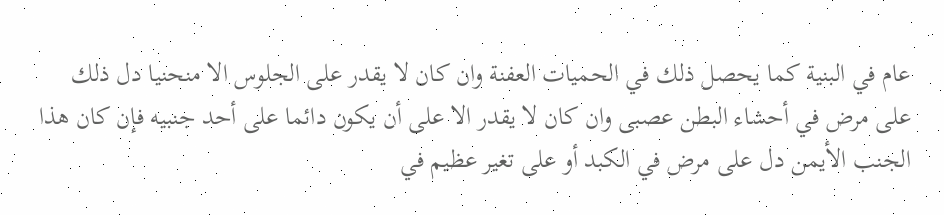عام في البنية كما يحصل ذلك في الحميات العفنة وان كان لا يقدر على الجلوس الا منحنيا دل ذلك على مرض في أحشاء البطن عصبى وان كان لا يقدر الا على أن يكون دائما على أحد جنبيه فإن كان هذا الجنب الأيمن دل على مرض في الكبد أو على تغير عظيم في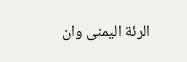الرئة اليمنى وان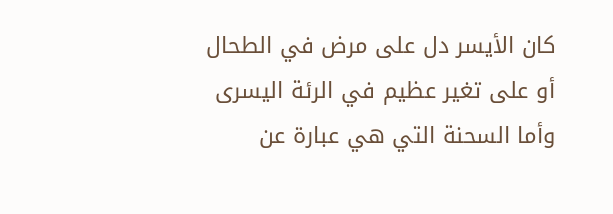كان الأيسر دل على مرض في الطحال أو على تغير عظيم في الرئة اليسرى وأما السحنة التي هي عبارة عن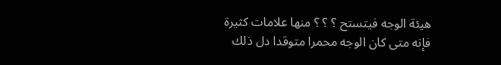هيئة الوجه فيتستح ؟ ؟ ؟ منها علامات كثيرة فإنه متى كان الوجه محمرا متوقدا دل ذلك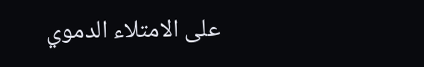على الامتلاء الدموي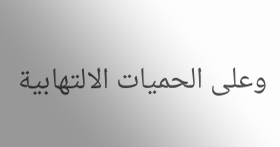وعلى الحميات الالتهابية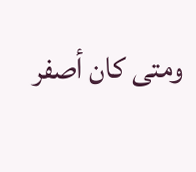ومتى كان أصفر